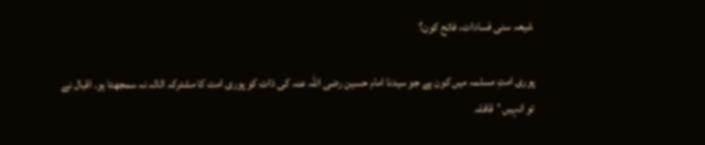شیعہ سنی فسادات، فاتح کون؟

پوری امتِ مسلمہ میں کون ہے جو سیدنا امام حسین رضی اللہ عنہ کی ذات کو پوری امت کا مشترکہ اثاثہ نہ سمجھتا ہو۔ اقبال نے تو انہیں ’قافلہ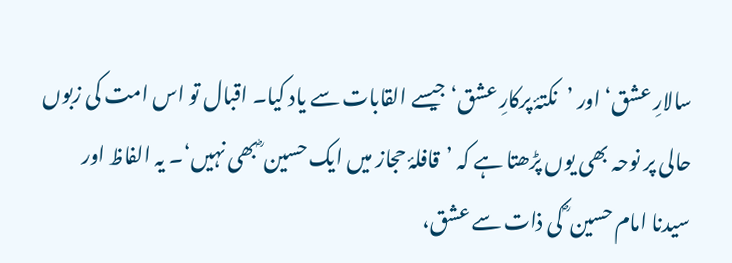سالارِ عشق‘ اور ’نکتۂ پرکارِ عشق‘ جیسے القابات سے یاد کیا۔ اقبال تو اس امت کی زبوں حالی پر نوحہ بھی یوں پڑھتا ہے کہ ’قافلۂ حجاز میں ایک حسین ؓ بھی نہیں‘۔ یہ الفاظ اور سیدنا امام حسین ؓ کی ذات سے عشق،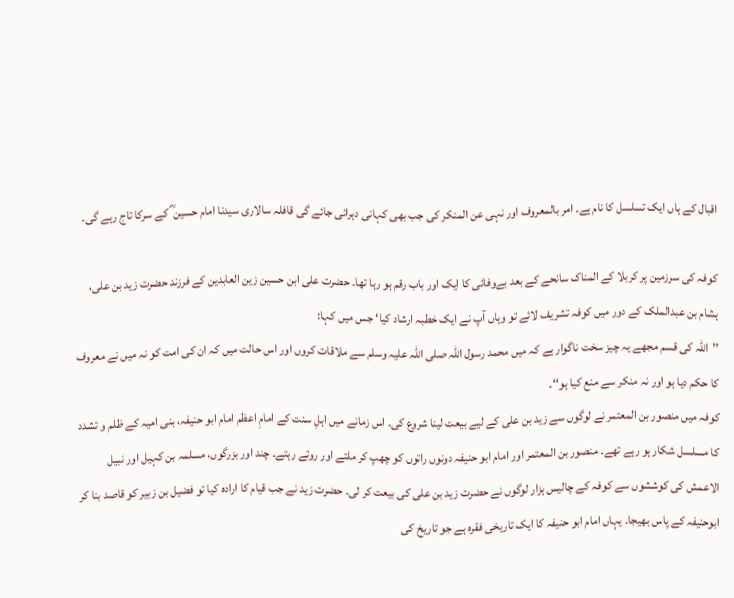اقبال کے ہاں ایک تسلسل کا نام ہے۔ امر بالمعروف اور نہی عن المنکر کی جب بھی کہانی دہرائی جائے گی قافلہ سالاری سیدنا امام حسین ؓ کے سرکا تاج رہے گی۔

کوفہ کی سرزمین پر کربلا کے المناک سانحے کے بعد بےوفائی کا ایک اور باب رقم ہو رہا تھا۔ حضرت علی ابن حسین زین العابدین کے فرزند حضرت زید بن علی، ہشام بن عبدالملک کے دور میں کوفہ تشریف لائے تو وہاں آپ نے ایک خطبہ ارشاد کیا‘ جس میں کہا:
’’اللہ کی قسم مجھے یہ چیز سخت ناگوار ہے کہ میں محمد رسول اللہ صلی اللہ علیہ وسلم سے ملاقات کروں اور اس حالت میں کہ ان کی امت کو نہ میں نے معروف کا حکم دیا ہو اور نہ منکر سے منع کیا ہو‘‘۔
کوفہ میں منصور بن المعتمر نے لوگوں سے زید بن علی کے لیے بیعت لینا شروع کی۔ اس زمانے میں اہلِ سنت کے امامِ اعظم امام ابو حنیفہ، بنی امیہ کے ظلم و تشدد کا مسلسل شکار ہو رہے تھے۔ منصور بن المعتمر اور امام ابو حنیفہ دونوں راتوں کو چھپ کر ملتے اور روتے رہتے۔ چند اور بزرگوں، مسلمہ بن کہیل اور نبیل الاعمش کی کوششوں سے کوفہ کے چالیس ہزار لوگوں نے حضرت زید بن علی کی بیعت کر لی۔ حضرت زید نے جب قیام کا ارادہ کیا تو فضیل بن زبیر کو قاصد بنا کر ابوحنیفہ کے پاس بھیجا۔ یہاں امام ابو حنیفہ کا ایک تاریخی فقرہ ہے جو تاریخ کی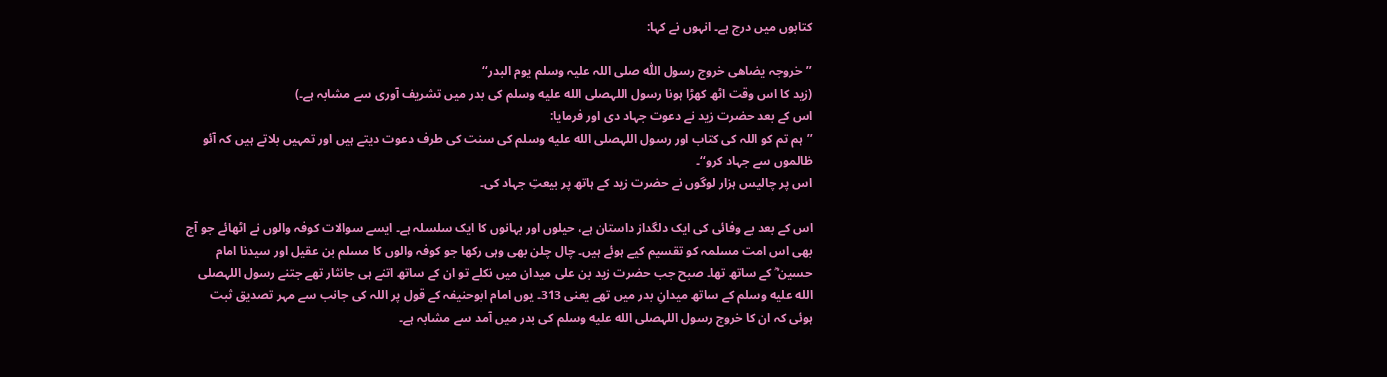کتابوں میں درج ہے۔ انہوں نے کہا:

’’خروجہ یضاھی خروج رسول اللّٰہ صلی اللہ علیہ وسلم یوم البدر‘‘
(زید کا اس وقت اٹھ کھڑا ہونا رسول اللہصلى الله عليه وسلم کی بدر میں تشریف آوری سے مشابہ ہے۔)
اس کے بعد حضرت زید نے دعوت جہاد دی اور فرمایا:
’’ہم تم کو اللہ کی کتاب اور رسول اللہصلى الله عليه وسلم کی سنت کی طرف دعوت دیتے ہیں اور تمہیں بلاتے ہیں کہ آئو ظالموں سے جہاد کرو‘‘۔
اس پر چالیس ہزار لوگوں نے حضرت زید کے ہاتھ پر بیعتِ جہاد کی۔

اس کے بعد بے وفائی کی ایک دلگداز داستان ہے، حیلوں اور بہانوں کا ایک سلسلہ ہے۔ ایسے سوالات کوفہ والوں نے اٹھائے جو آج بھی اس امت مسلمہ کو تقسیم کیے ہوئے ہیں۔ چال چلن بھی وہی رکھا جو کوفہ والوں کا مسلم بن عقیل اور سیدنا امام حسین ؓ کے ساتھ تھا۔ صبح جب حضرت زید بن علی میدان میں نکلے تو ان کے ساتھ اتنے ہی جانثار تھے جتنے رسول اللہصلى الله عليه وسلم کے ساتھ میدانِ بدر میں تھے یعنی 313۔ یوں امام ابوحنیفہ کے قول پر اللہ کی جانب سے مہر تصدیق ثبت ہوئی کہ ان کا خروج رسول اللہصلى الله عليه وسلم کی بدر میں آمد سے مشابہ ہے۔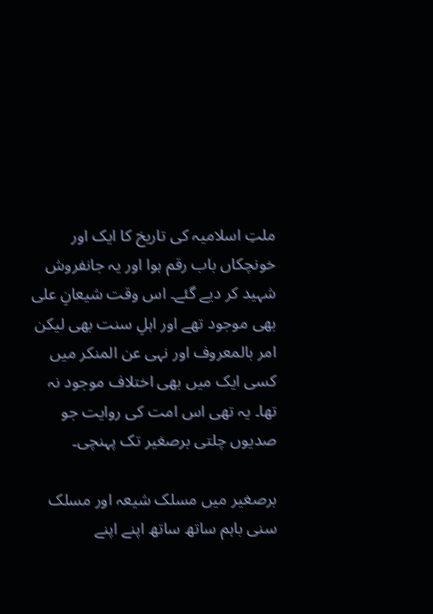ملتِ اسلامیہ کی تاریخ کا ایک اور خونچکاں باب رقم ہوا اور یہ جانفروش شہید کر دیے گئے۔ اس وقت شیعانِ علی بھی موجود تھے اور اہلِ سنت بھی لیکن امر بالمعروف اور نہی عن المنکر میں کسی ایک میں بھی اختلاف موجود نہ تھا۔ یہ تھی اس امت کی روایت جو صدیوں چلتی برصغیر تک پہنچی۔

برصغیر میں مسلک شیعہ اور مسلک سنی باہم ساتھ ساتھ اپنے اپنے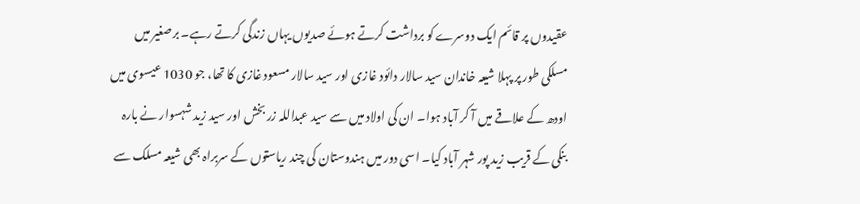عقیدوں پر قائم ایک دوسرے کو برداشت کرتے ہوئے صدیوں یہاں زندگی کرتے رہے۔ برصغیر میں مسلکی طور پر پہلا شیعہ خاندان سید سالار دائود غازی اور سید سالار مسعود غازی کا تھا، جو 1030 عیسوی میں اودھ کے علاقے میں آ کر آباد ہوا۔ ان کی اولاد میں سے سید عبداللہ زر بخش اور سید زید شہسوار نے بارہ بنکی کے قریب زید پور شہر آباد کیا۔ اسی دور میں ہندوستان کی چند ریاستوں کے سربراہ بھی شیعہ مسلک سے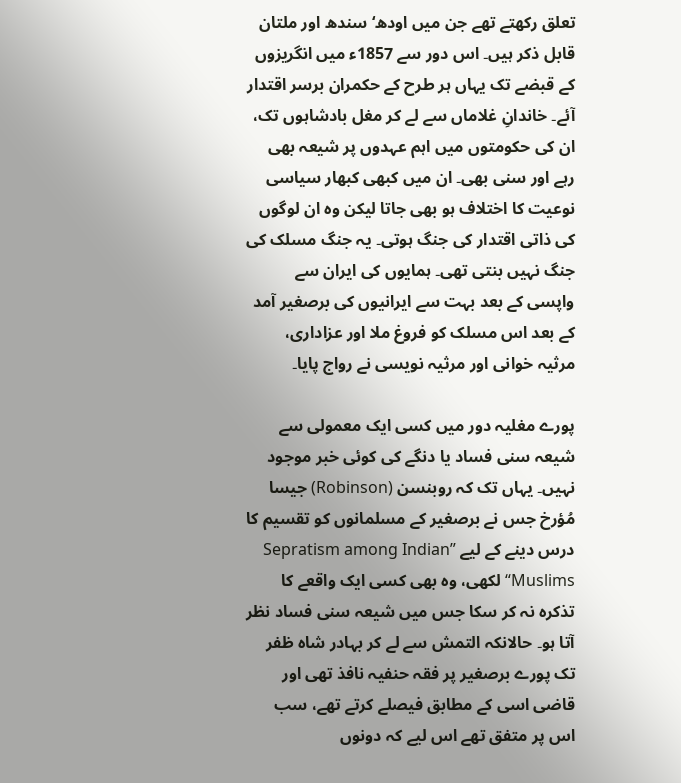تعلق رکھتے تھے جن میں اودھ‘ سندھ اور ملتان قابل ذکر ہیں۔ اس دور سے 1857ء میں انگریزوں کے قبضے تک یہاں ہر طرح کے حکمران برسر اقتدار آئے۔ خاندانِ غلاماں سے لے کر مغل بادشاہوں تک، ان کی حکومتوں میں اہم عہدوں پر شیعہ بھی رہے اور سنی بھی۔ ان میں کبھی کبھار سیاسی نوعیت کا اختلاف ہو بھی جاتا لیکن وہ ان لوگوں کی ذاتی اقتدار کی جنگ ہوتی۔ یہ جنگ مسلک کی جنگ نہیں بنتی تھی۔ ہمایوں کی ایران سے واپسی کے بعد بہت سے ایرانیوں کی برصغیر آمد کے بعد اس مسلک کو فروغ ملا اور عزاداری، مرثیہ خوانی اور مرثیہ نویسی نے رواج پایا۔

پورے مغلیہ دور میں کسی ایک معمولی سے شیعہ سنی فساد یا دنگے کی کوئی خبر موجود نہیں۔ یہاں تک کہ روبنسن (Robinson) جیسا مُؤرخ جس نے برصغیر کے مسلمانوں کو تقسیم کا درس دینے کے لیے ”Sepratism among Indian Muslims“ لکھی، وہ بھی کسی ایک واقعے کا تذکرہ نہ کر سکا جس میں شیعہ سنی فساد نظر آتا ہو۔ حالانکہ التمش سے لے کر بہادر شاہ ظفر تک پورے برصغیر پر فقہ حنفیہ نافذ تھی اور قاضی اسی کے مطابق فیصلے کرتے تھے، سب اس پر متفق تھے اس لیے کہ دونوں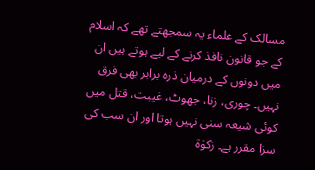مسالک کے علماء یہ سمجھتے تھے کہ اسلام کے جو قانون نافذ کرنے کے لیے ہوتے ہیں ان میں دونوں کے درمیان ذرہ برابر بھی فرق نہیں۔ چوری، زنا، جھوٹ، غیبت، قتل میں کوئی شیعہ سنی نہیں ہوتا اور ان سب کی سزا مقرر ہے۔ زکوٰۃ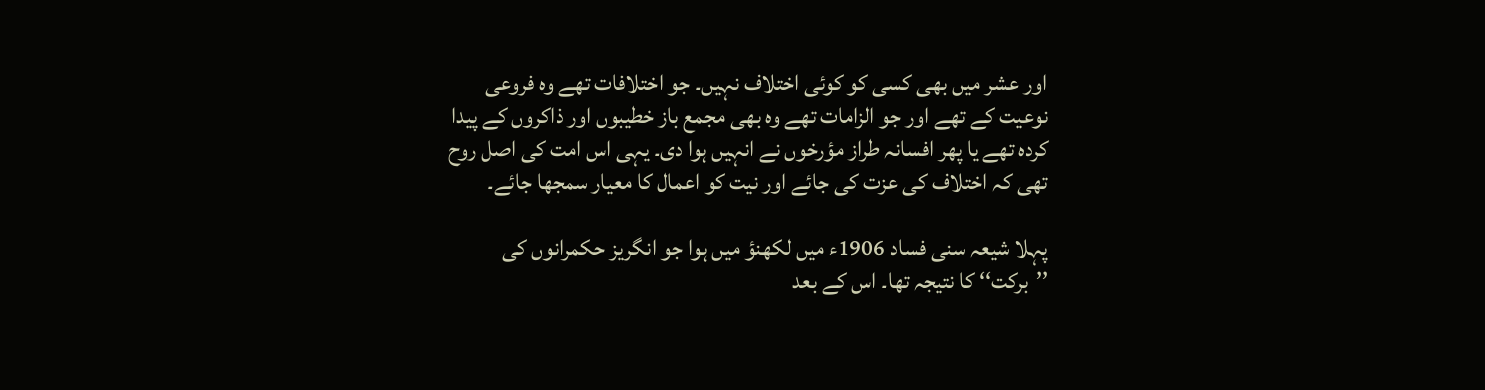اور عشر میں بھی کسی کو کوئی اختلاف نہیں۔ جو اختلافات تھے وہ فروعی نوعیت کے تھے اور جو الزامات تھے وہ بھی مجمع باز خطیبوں اور ذاکروں کے پیدا کردہ تھے یا پھر افسانہ طراز مؤرخوں نے انہیں ہوا دی۔ یہی اس امت کی اصل روح تھی کہ اختلاف کی عزت کی جائے اور نیت کو اعمال کا معیار سمجھا جائے۔

پہلا شیعہ سنی فساد 1906ء میں لکھنؤ میں ہوا جو انگریز حکمرانوں کی ’’برکت‘‘ کا نتیجہ تھا۔ اس کے بعد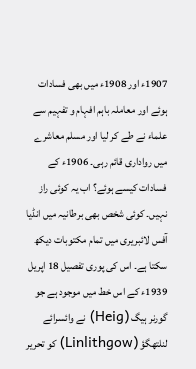1907ء اور 1908ء میں بھی فسادات ہوئے اور معاملہ باہم افہام و تفہیم سے علماء نے طے کر لیا اور مسلم معاشرے میں رواداری قائم رہی۔ 1906ء کے فسادات کیسے ہوئے؟ اب یہ کوئی راز نہیں۔ کوئی شخص بھی برطانیہ میں انڈیا آفس لائبریری میں تمام مکتوبات دیکھ سکتا ہے۔ اس کی پوری تفصیل 18 اپریل 1939ء کے اس خط میں موجود ہے جو گورنر ہیگ (Heig) نے وائسرائے لنلتھگؤ (Linlithgow) کو تحریر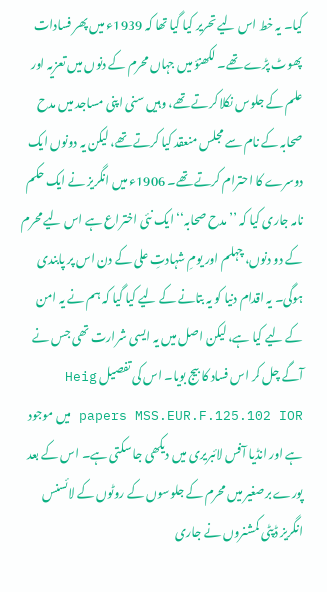کیا۔ یہ خط اس لیے تحریر کیا گیا تھا کہ 1939ء میں پھر فسادات پھوٹ پڑے تھے۔ لکھنؤ میں جہاں محرم کے دنوں میں تعزیہ اور علم کے جلوس نکلا کرتے تھے، وہیں سنی اپنی مساجد میں مدح صحابہ کے نام سے مجلس منعقد کیا کرتے تھے، لیکن یہ دونوں ایک دوسرے کا احترام کرتے تھے۔ 1906ء میں انگریز نے ایک حکم نامہ جاری کیا کہ ’’مدح صحابہ‘‘ ایک نئی اختراع ہے اس لیے محرم کے دو دنوں، چہلم اور یومِ شہادتِ علی کے دن اس پر پابندی ہوگی۔ یہ اقدام دنیا کو یہ بتانے کے لیے کیا گیا کہ ہم نے یہ امن کے لیے کیا ہے، لیکن اصل میں یہ ایسی شرارت تھی جس نے آگے چل کر اس فساد کا بیج بویا۔ اس کی تفصیل Heig papers MSS.EUR.F.125.102 IOR میں موجود ہے اور انڈیا آفس لائبریری میں دیکھی جا سکتی ہے۔ اس کے بعد پورے برصغیر میں محرم کے جلوسوں کے روٹوں کے لائسنس انگریز ڈپٹی کمشنروں نے جاری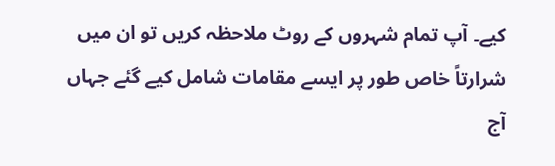کیے۔ آپ تمام شہروں کے روٹ ملاحظہ کریں تو ان میں شرارتاً خاص طور پر ایسے مقامات شامل کیے گئے جہاں آج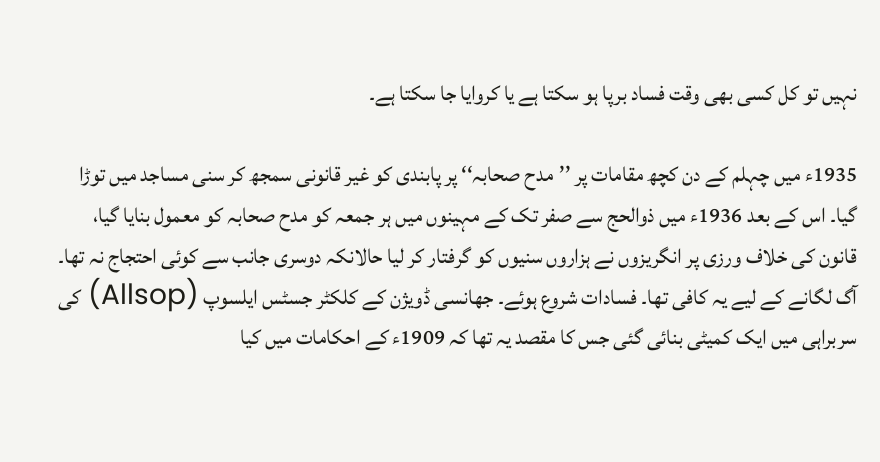نہیں تو کل کسی بھی وقت فساد برپا ہو سکتا ہے یا کروایا جا سکتا ہے۔

1935ء میں چہلم کے دن کچھ مقامات پر ’’مدح صحابہ‘‘ پر پابندی کو غیر قانونی سمجھ کر سنی مساجد میں توڑا گیا۔ اس کے بعد 1936ء میں ذوالحج سے صفر تک کے مہینوں میں ہر جمعہ کو مدح صحابہ کو معمول بنایا گیا، قانون کی خلاف ورزی پر انگریزوں نے ہزاروں سنیوں کو گرفتار کر لیا حالانکہ دوسری جانب سے کوئی احتجاج نہ تھا۔ آگ لگانے کے لیے یہ کافی تھا۔ فسادات شروع ہوئے۔ جھانسی ڈویژن کے کلکٹر جسٹس ایلسوپ (Allsop) کی سربراہی میں ایک کمیٹی بنائی گئی جس کا مقصد یہ تھا کہ 1909ء کے احکامات میں کیا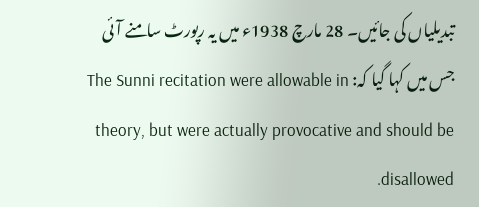تبدیلیاں کی جائیں۔ 28 مارچ 1938ء میں یہ رپورٹ سامنے آئی جس میں کہا گیا کہ: The Sunni recitation were allowable in theory, but were actually provocative and should be disallowed.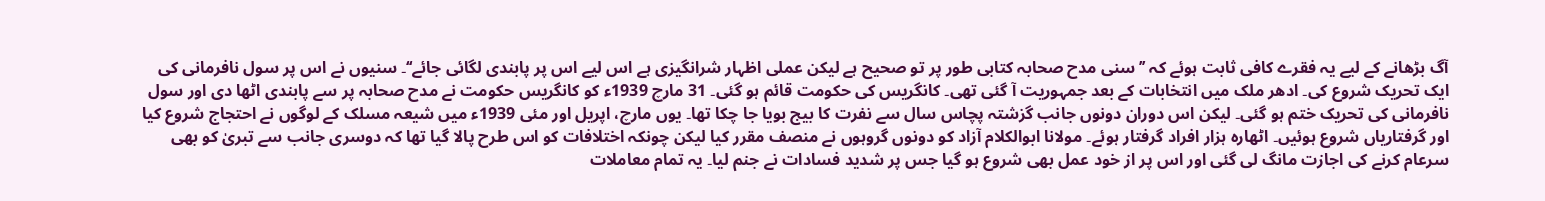آگ بڑھانے کے لیے یہ فقرے کافی ثابت ہوئے کہ ’’سنی مدح صحابہ کتابی طور پر تو صحیح ہے لیکن عملی اظہار شرانگیزی ہے اس لیے اس پر پابندی لگائی جائے‘‘۔ سنیوں نے اس پر سول نافرمانی کی ایک تحریک شروع کی۔ ادھر ملک میں انتخابات کے بعد جمہوریت آ گئی تھی۔ کانگریس کی حکومت قائم ہو گئی۔ 31 مارچ 1939ء کو کانگریس حکومت نے مدح صحابہ پر سے پابندی اٹھا دی اور سول نافرمانی کی تحریک ختم ہو گئی۔ لیکن اس دوران دونوں جانب گزشتہ پچاس سال سے نفرت کا بیج بویا جا چکا تھا۔ یوں مارچ، اپریل اور مئی 1939ء میں شیعہ مسلک کے لوگوں نے احتجاج شروع کیا اور گرفتاریاں شروع ہوئیں۔ اٹھارہ ہزار افراد گرفتار ہوئے۔ مولانا ابوالکلام آزاد کو دونوں گروہوں نے منصف مقرر کیا لیکن چونکہ اختلافات کو اس طرح پالا گیا تھا کہ دوسری جانب سے تبریٰ کو بھی سرعام کرنے کی اجازت مانگ لی گئی اور اس پر از خود عمل بھی شروع ہو گیا جس پر شدید فسادات نے جنم لیا۔ یہ تمام معاملات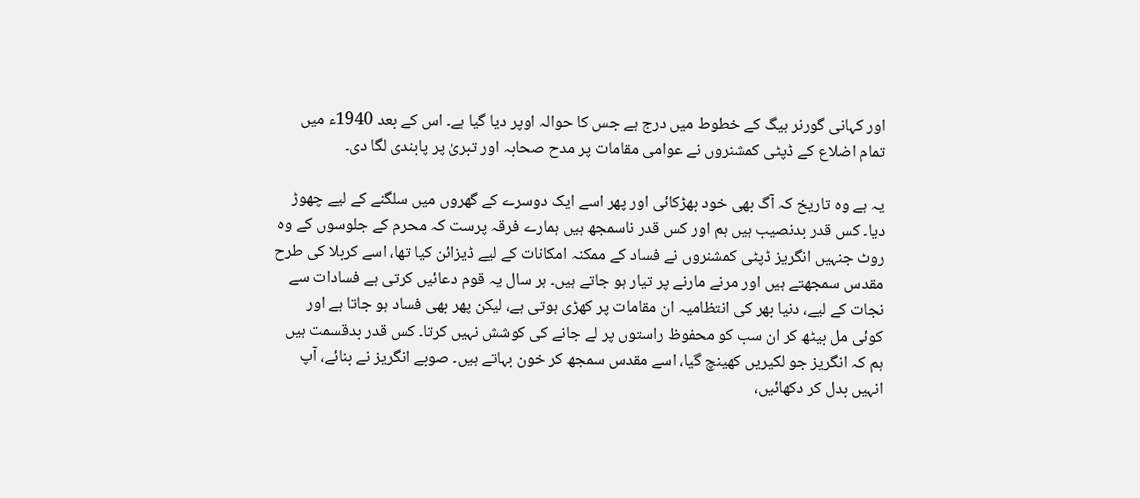اور کہانی گورنر ہیگ کے خطوط میں درج ہے جس کا حوالہ اوپر دیا گیا ہے۔ اس کے بعد 1940ء میں تمام اضلاع کے ڈپٹی کمشنروں نے عوامی مقامات پر مدح صحابہ اور تبریٰ پر پابندی لگا دی۔

یہ ہے وہ تاریخ کہ آگ بھی خود بھڑکائی اور پھر اسے ایک دوسرے کے گھروں میں سلگنے کے لیے چھوڑ دیا۔ کس قدر بدنصیب ہیں ہم اور کس قدر ناسمجھ ہیں ہمارے فرقہ پرست کہ محرم کے جلوسوں کے وہ روٹ جنہیں انگریز ڈپٹی کمشنروں نے فساد کے ممکنہ امکانات کے لیے ڈیزائن کیا تھا، اسے کربلا کی طرح مقدس سمجھتے ہیں اور مرنے مارنے پر تیار ہو جاتے ہیں۔ ہر سال یہ قوم دعائیں کرتی ہے فسادات سے نجات کے لیے، دنیا بھر کی انتظامیہ ان مقامات پر کھڑی ہوتی ہے، لیکن پھر بھی فساد ہو جاتا ہے اور کوئی مل بیٹھ کر ان سب کو محفوظ راستوں پر لے جانے کی کوشش نہیں کرتا۔ کس قدر بدقسمت ہیں ہم کہ انگریز جو لکیریں کھینچ گیا، اسے مقدس سمجھ کر خون بہاتے ہیں۔ صوبے انگریز نے بنائے، آپ انہیں بدل کر دکھائیں،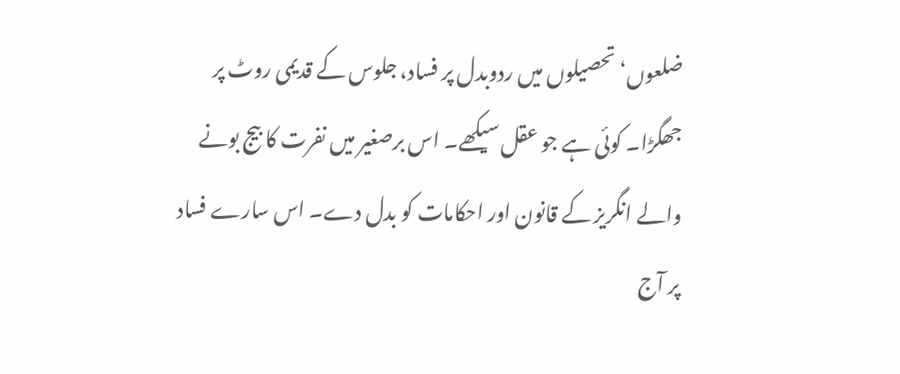ضلعوں‘ تحصیلوں میں ردوبدل پر فساد، جلوس کے قدیمی روٹ پر جھگڑا۔ کوئی ہے جو عقل سیکھے۔ اس برصغیر میں نفرت کا بیج بونے والے انگریز کے قانون اور احکامات کو بدل دے۔ اس سارے فساد پر آج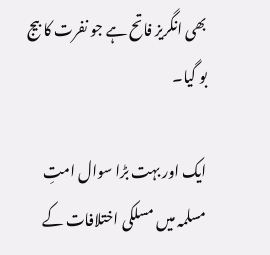بھی انگریز فاتح ہے جو نفرت کا بیج بو گیا۔

ایک اور بہت بڑا سوال امتِ مسلمہ میں مسلکی اختلافات کے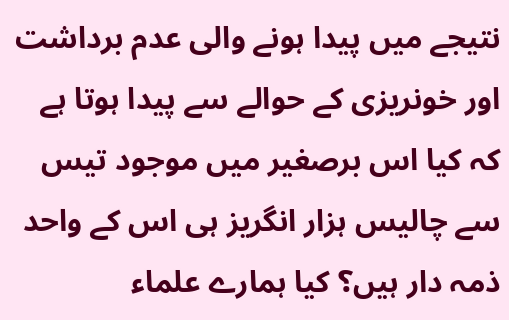نتیجے میں پیدا ہونے والی عدم برداشت اور خونریزی کے حوالے سے پیدا ہوتا ہے کہ کیا اس برصغیر میں موجود تیس سے چالیس ہزار انگریز ہی اس کے واحد ذمہ دار ہیں؟ کیا ہمارے علماء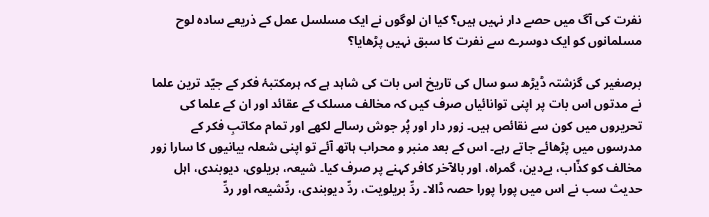نفرت کی آگ میں حصے دار نہیں ہیں؟ کیا ان لوگوں نے ایک مسلسل عمل کے ذریعے سادہ لوح مسلمانوں کو ایک دوسرے سے نفرت کا سبق نہیں پڑھایا؟

برصغیر کی گزشتہ ڈیڑھ سو سال کی تاریخ اس بات کی شاہد ہے کہ ہرمکتبۂ فکر کے جیّد ترین علما نے مدتوں اس بات پر اپنی توانائیاں صرف کیں کہ مخالف مسلک کے عقائد اور ان کے علما کی تحریروں میں کون سے نقائص ہیں۔ زور دار اور پُر جوش رسالے لکھے اور تمام مکاتبِ فکر کے مدرسوں میں پڑھائے جاتے رہے۔ اس کے بعد منبر و محراب ہاتھ آئے تو اپنی شعلہ بیانیوں کا سارا زور مخالف کو کذّاب، بےدین، گمراہ، اور بالآخر کافر کہنے پر صرف کیا۔ شیعہ، بریلوی، دیوبندی، اہل حدیث سب نے اس میں پورا پورا حصہ ڈالا۔ ردِّ بریلویت، ردِّ دیوبندی، ردِّشیعہ اور ردِّ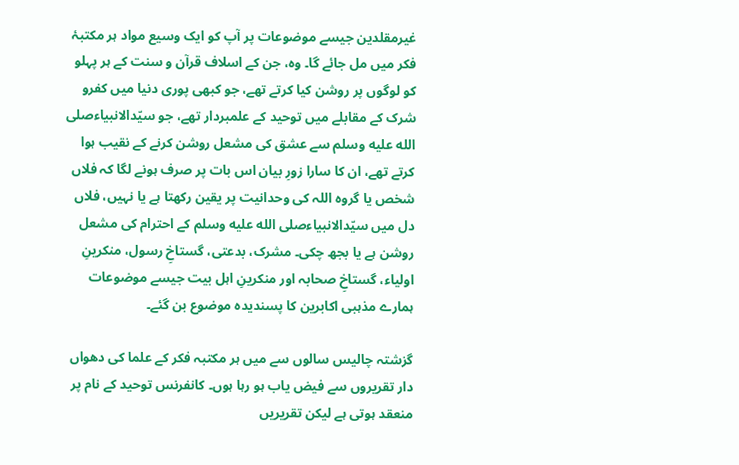غیرمقلدین جیسے موضوعات پر آپ کو ایک وسیع مواد ہر مکتبۂ فکر میں مل جائے گا۔ وہ، جن کے اسلاف قرآن و سنت کے ہر پہلو کو لوگوں پر روشن کیا کرتے تھے، جو کبھی پوری دنیا میں کفرو شرک کے مقابلے میں توحید کے علمبردار تھے، جو سیّدالانبیاءصلى الله عليه وسلم سے عشق کی مشعل روشن کرنے کے نقیب ہوا کرتے تھے، ان کا سارا زورِ بیان اس بات پر صرف ہونے لگا کہ فلاں شخص یا گروہ اللہ کی وحدانیت پر یقین رکھتا ہے یا نہیں، فلاں دل میں سیّدالانبیاءصلى الله عليه وسلم کے احترام کی مشعل روشن ہے یا بجھ چکی۔ مشرک، بدعتی، گستاخِ رسول، منکرینِ اولیاء، گستاخِ صحابہ اور منکرینِ اہل بیت جیسے موضوعات ہمارے مذہبی اکابرین کا پسندیدہ موضوع بن گئے۔

گزشتہ چالیس سالوں سے میں ہر مکتبہ فکر کے علما کی دھواں دار تقریروں سے فیض یاب ہو رہا ہوں۔ کانفرنس توحید کے نام پر منعقد ہوتی ہے لیکن تقریریں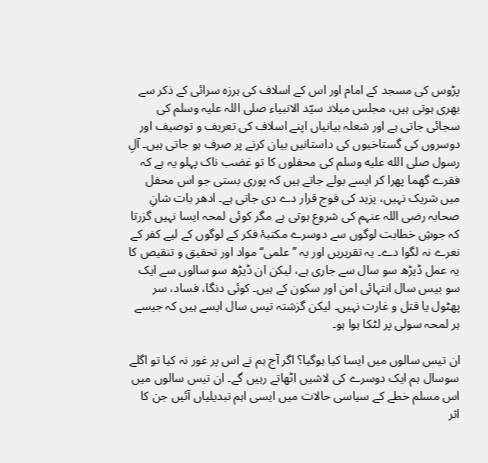پڑوس کی مسجد کے امام اور اس کے اسلاف کی ہرزہ سرائی کے ذکر سے بھری ہوتی ہیں، مجلس میلاد سیّد الانبیاء صلی اللہ علیہ وسلم کی سجائی جاتی ہے اور شعلہ بیانیاں اپنے اسلاف کی تعریف و توصیف اور دوسروں کی گستاخیوں کی داستانیں بیان کرنے پر صرف ہو جاتی ہیں۔ آلِ رسول صلى الله عليه وسلم کی محفلوں کا تو غضب ناک پہلو یہ ہے کہ فقرے گھما پھرا کر ایسے بولے جاتے ہیں کہ پوری بستی جو اس محفل میں شریک نہیں، یزید کی فوج قرار دے دی جاتی ہے۔ ادھر بات شانِ صحابہ رضی اللہ عنہم کی شروع ہوتی ہے مگر کوئی لمحہ ایسا نہیں گزرتا کہ جوشِ خطابت لوگوں سے دوسرے مکتبۂ فکر کے لوگوں کے لیے کفر کے نعرے نہ لگوا دے۔ یہ تقریریں اور یہ ’’علمی‘‘ مواد اور تحقیق و تنقیص کا یہ عمل ڈیڑھ سو سال سے جاری ہے، لیکن ان ڈیڑھ سو سالوں سے ایک سو بیس سال انتہائی امن اور سکون کے ہیں۔ کوئی دنگا، فساد، سر پھٹول یا قتل و غارت نہیں۔ لیکن گزشتہ تیس سال ایسے ہیں کہ جیسے ہر لمحہ سولی پر لٹکا ہوا ہو۔

ان تیس سالوں میں ایسا کیا ہوگیا؟ اگر آج ہم نے اس پر غور نہ کیا تو اگلے سوسال ہم ایک دوسرے کی لاشیں اٹھاتے رہیں گے۔ ان تیس سالوں میں اس مسلم خطے کے سیاسی حالات میں ایسی اہم تبدیلیاں آئیں جن کا اثر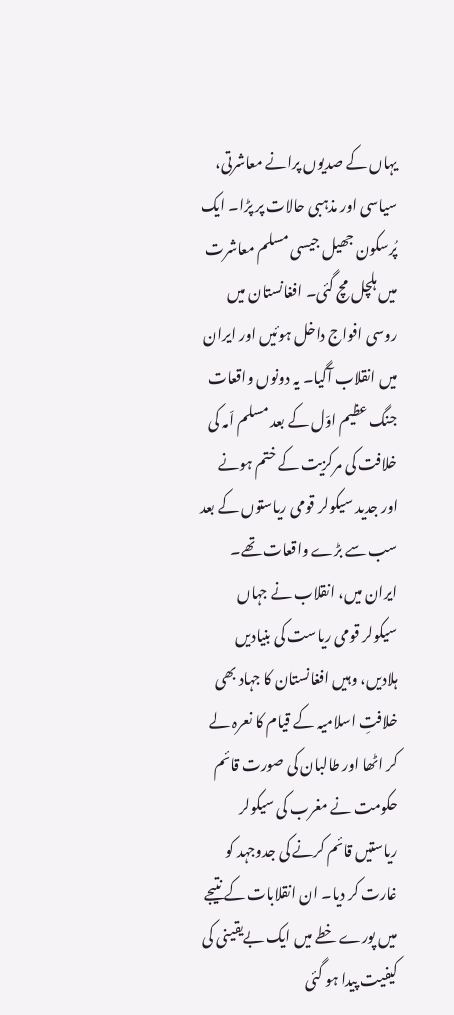یہاں کے صدیوں پرانے معاشرتی، سیاسی اور مذہبی حالات پر پڑا۔ ایک پُرسکون جھیل جیسی مسلم معاشرت میں ہلچل مچ گئی۔ افغانستان میں روسی افواج داخل ہوئیں اور ایران میں انقلاب آگیا۔ یہ دونوں واقعات جنگ عظیم اوّل کے بعد مسلم اّمہ کی خلافت کی مرکزیت کے ختم ہونے اور جدید سیکولر قومی ریاستوں کے بعد سب سے بڑے واقعات تھے۔ ایران میں، انقلاب نے جہاں سیکولر قومی ریاست کی بنیادیں ہلادیں، وہیں افغانستان کا جہاد بھی خلافتِ اسلامیہ کے قیام کا نعرہ لے کر اٹھا اور طالبان کی صورت قائم حکومت نے مغرب کی سیکولر ریاستیں قائم کرنے کی جدوجہد کو غارت کر دیا۔ ان انقلابات کے نتیجے میں پورے خطے میں ایک بےیقینی کی کیفیت پیدا ہو گئی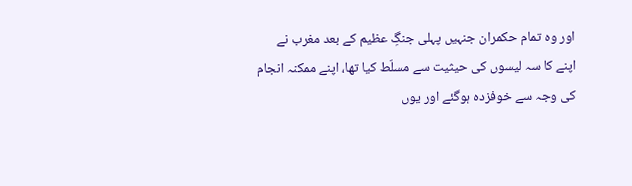اور وہ تمام حکمران جنہیں پہلی جنگِ عظیم کے بعد مغرب نے اپنے کا سہ لیسوں کی حیثیت سے مسلّط کیا تھا، اپنے ممکنہ انجام کی وجہ سے خوفزدہ ہوگئے اور یوں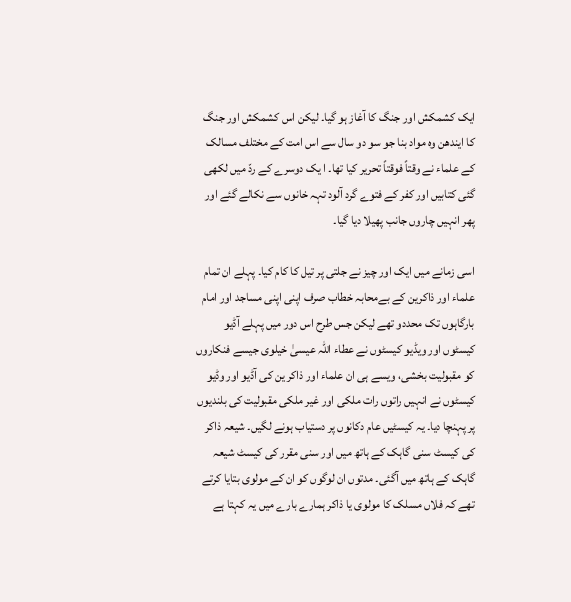ایک کشمکش اور جنگ کا آغاز ہو گیا۔ لیکن اس کشمکش اور جنگ کا ایندھن وہ مواد بنا جو سو دو سال سے اس امت کے مختلف مسالک کے علماء نے وقتاً فوقتاً تحریر کیا تھا۔ ا یک دوسرے کے ردّ میں لکھی گئی کتابیں اور کفر کے فتوے گرد آلود تہہ خانوں سے نکالے گئے اور پھر انہیں چاروں جانب پھیلا دیا گیا۔

اسی زمانے میں ایک اور چیز نے جلتی پر تیل کا کام کیا۔ پہلے ان تمام علماء اور ذاکرین کے بےمحابہ خطاب صرف اپنی اپنی مساجد اور امام بارگاہوں تک محددو تھے لیکن جس طرح اس دور میں پہلے آڈیو کیسٹوں اور ویڈیو کیسٹوں نے عطاء اللہ عیسیٰ خیلوی جیسے فنکاروں کو مقبولیت بخشی، ویسے ہی ان علماء اور ذاکر ین کی آڈیو اور وڈیو کیسٹوں نے انہیں راتوں رات ملکی اور غیر ملکی مقبولیت کی بلندیوں پر پہنچا دیا۔ یہ کیسٹیں عام دکانوں پر دستیاب ہونے لگیں۔ شیعہ ذاکر کی کیسٹ سنی گاہک کے ہاتھ میں اور سنی مقرر کی کیسٹ شیعہ گاہک کے ہاتھ میں آگئی۔ مدتوں ان لوگوں کو ان کے مولوی بتایا کرتے تھے کہ فلاں مسلک کا مولوی یا ذاکر ہمارے بارے میں یہ کہتا ہے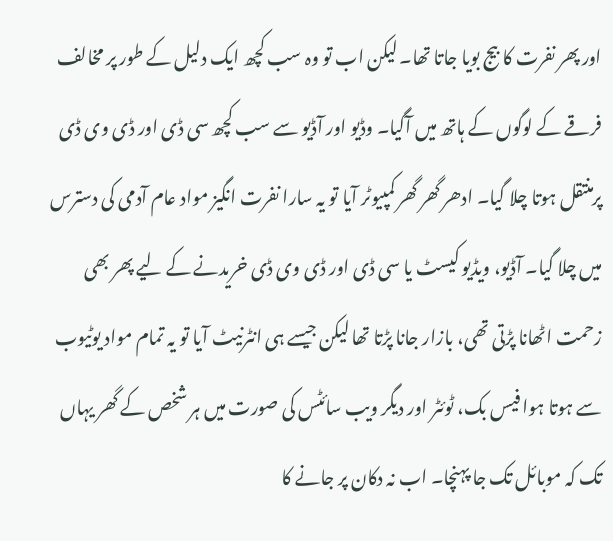اور پھر نفرت کا بیج بویا جاتا تھا۔ لیکن اب تو وہ سب کچھ ایک دلیل کے طور پر مخالف فرقے کے لوگوں کے ہاتھ میں آگیا۔ وڈیو اور آڈیو سے سب کچھ سی ڈی اور ڈی وی ڈی پرمنتقل ہوتا چلا گیا۔ ادھر گھر گھر کمپیوٹر آیا تو یہ سارا نفرت انگیز مواد عام آدمی کی دسترس میں چلا گیا۔ آڈیو، ویڈیو کیسٹ یا سی ڈی اور ڈی وی ڈی خریدنے کے لیے پھر بھی زحمت اٹھانا پڑتی تھی، بازار جانا پڑتا تھا لیکن جیسے ہی انٹرنیٹ آیا تو یہ تمام مواد یوٹیوب سے ہوتا ہوا فیس بک، ٹوئٹر اور دیگر ویب سائٹس کی صورت میں ہر شخص کے گھر یہاں تک کہ موبائل تک جا پہنچا۔ اب نہ دکان پر جانے کا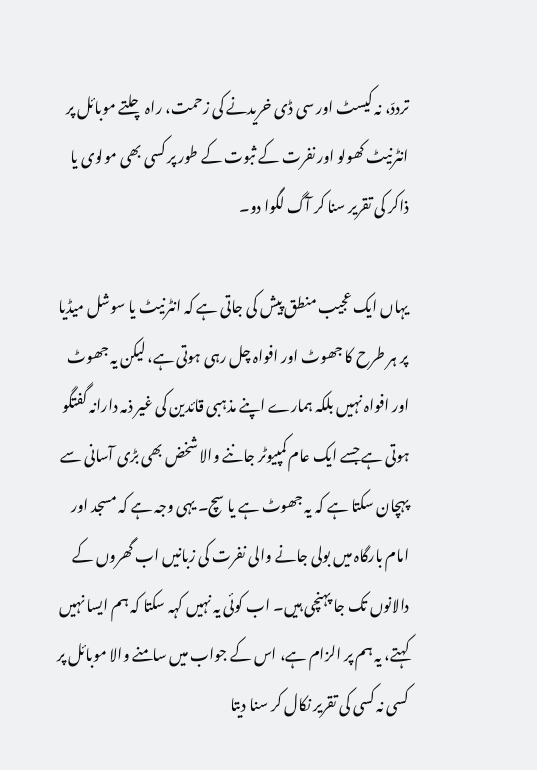ترددّ، نہ کیسٹ اور سی ڈی خریدنے کی زحمت، راہ چلتے موبائل پر انٹرنیٹ کھولو اور نفرت کے ثبوت کے طور پر کسی بھی مولوی یا ذاکر کی تقریر سنا کر آگ لگوا دو۔

یہاں ایک عجیب منطق پیش کی جاتی ہے کہ انٹرنیٹ یا سوشل میڈیا پر ہر طرح کا جھوٹ اور افواہ چل رہی ہوتی ہے، لیکن یہ جھوٹ اور افواہ نہیں بلکہ ہمارے اپنے مذہبی قائدین کی غیر ذمہ دارانہ گفتگو ہوتی ہے جسے ایک عام کمپیوٹر جاننے والا شخض بھی بڑی آسانی سے پہچان سکتا ہے کہ یہ جھوٹ ہے یا سچ۔ یہی وجہ ہے کہ مسجد اور امام بارگاہ میں بولی جانے والی نفرت کی زبانیں اب گھروں کے دالانوں تک جا پہنچی ہیں۔ اب کوئی یہ نہیں کہہ سکتا کہ ہم ایسا نہیں کہتے، یہ ہم پر الزام ہے، اس کے جواب میں سامنے والا موبائل پر کسی نہ کسی کی تقریر نکال کر سنا دیتا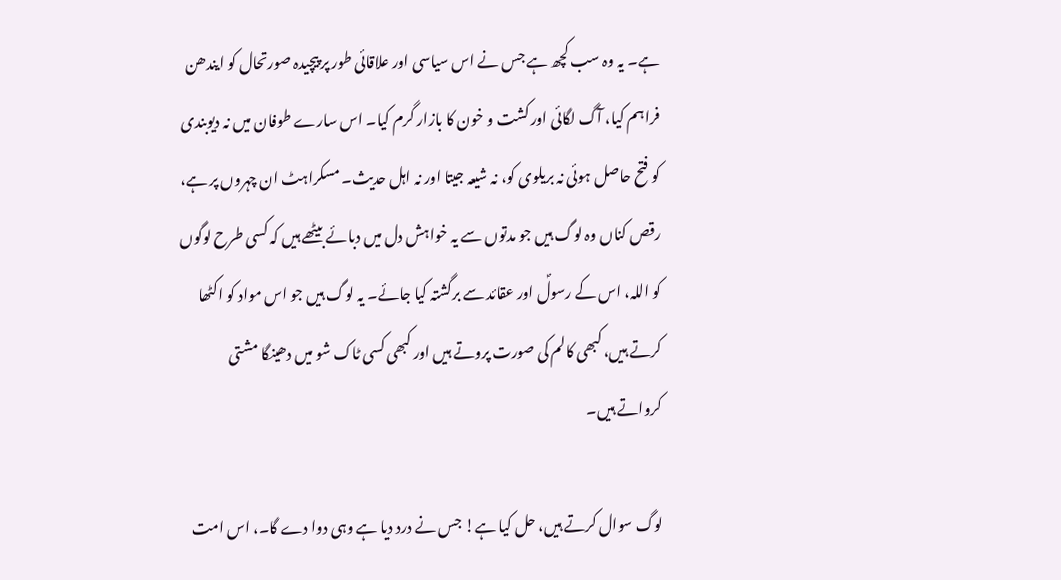ہے۔ یہ وہ سب کچھ ہے جس نے اس سیاسی اور علاقائی طور پر پیچیدہ صورتحال کو ایندھن فراہم کیا، آگ لگائی اور کشت و خون کا بازار گرم کیا۔ اس سارے طوفان میں نہ دیوبندی کو فتح حاصل ہوئی نہ بریلوی کو، نہ شیعہ جیتا اور نہ اہل حدیث۔ مسکراہٹ ان چہروں پر ہے، رقص کناں وہ لوگ ہیں جو مدتوں سے یہ خواہش دل میں دبائے بیٹھے ہیں کہ کسی طرح لوگوں کو اللہ، اس کے رسولؐ اور عقائد سے برگشتہ کیا جائے۔ یہ لوگ ہیں جو اس مواد کو اکٹھا کرتے ہیں، کبھی کالم کی صورت پروتے ہیں اور کبھی کسی ٹاک شو میں دھینگا مشتی کرواتے ہیں۔

لوگ سوال کرتے ہیں، حل کیا ہے! جس نے درد دیا ہے وہی دوا دے گا۔، اس امت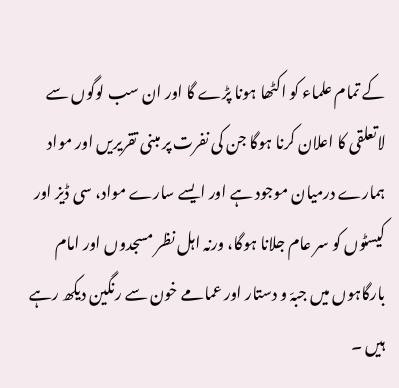کے تمام علماء کو اکٹھا ہونا پڑے گا اور ان سب لوگوں سے لاتعلقی کا اعلان کرنا ہوگا جن کی نفرت پر مبنی تقریریں اور مواد ہمارے درمیان موجود ہے اور ایسے سارے مواد، سی ڈیز اور کیسٹوں کو سر عام جلانا ہوگا، ورنہ اہل نظر مسجدوں اور امام بارگاہوں میں جبہّ و دستار اور عمامے خون سے رنگین دیکھ رہے ہیں ۔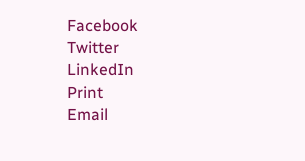Facebook
Twitter
LinkedIn
Print
Email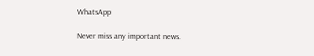WhatsApp

Never miss any important news.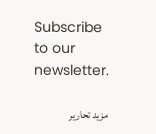Subscribe to our newsletter.

مزید تحاریر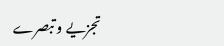تجزیے و تبصرے